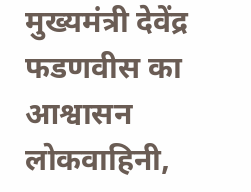मुख्यमंत्री देवेंद्र फडणवीस का आश्वासन
लोकवाहिनी,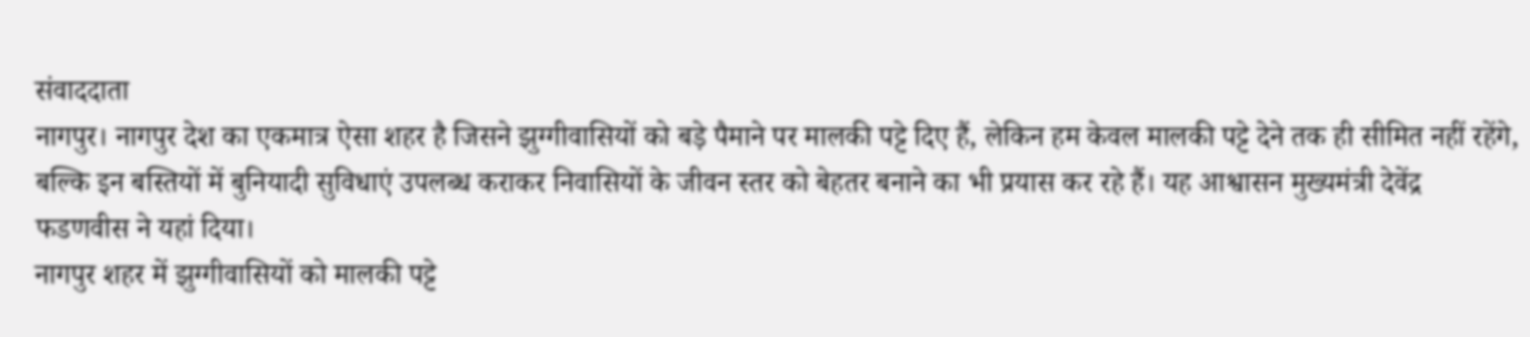संवाददाता
नागपुर। नागपुर देश का एकमात्र ऐसा शहर है जिसने झुग्गीवासियों को बड़े पैमाने पर मालकी पट्टे दिए हैं, लेकिन हम केवल मालकी पट्टे देने तक ही सीमित नहीं रहेंगे, बल्कि इन बस्तियों में बुनियादी सुविधाएं उपलब्ध कराकर निवासियों के जीवन स्तर को बेहतर बनाने का भी प्रयास कर रहे हैं। यह आश्वासन मुख्यमंत्री देवेंद्र फडणवीस ने यहां दिया।
नागपुर शहर में झुग्गीवासियों को मालकी पट्टे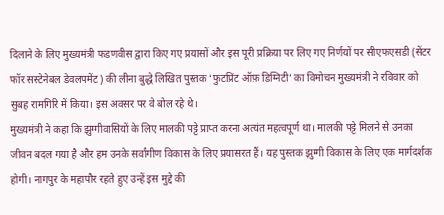दिलाने के लिए मुख्यमंत्री फडणवीस द्वारा किए गए प्रयासों और इस पूरी प्रक्रिया पर लिए गए निर्णयों पर सीएफएसडी (सेंटर फॉर सस्टेनेबल डेवलपमेंट) की लीना बुद्धे लिखित पुस्तक ‘फुटप्रिंट ऑफ़ डिग्निटी’ का विमोचन मुख्यमंत्री ने रविवार को सुबह रामगिरि में किया। इस अवसर पर वे बोल रहे थे।
मुख्यमंत्री ने कहा कि झुग्गीवासियों के लिए मालकी पट्टे प्राप्त करना अत्यंत महत्वपूर्ण था। मालकी पट्टे मिलने से उनका जीवन बदल गया है और हम उनके सर्वांगीण विकास के लिए प्रयासरत हैं। यह पुस्तक झुग्गी विकास के लिए एक मार्गदर्शक होगी। नागपुर के महापौर रहते हुए उन्हें इस मुद्दे की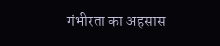गंभीरता का अहसास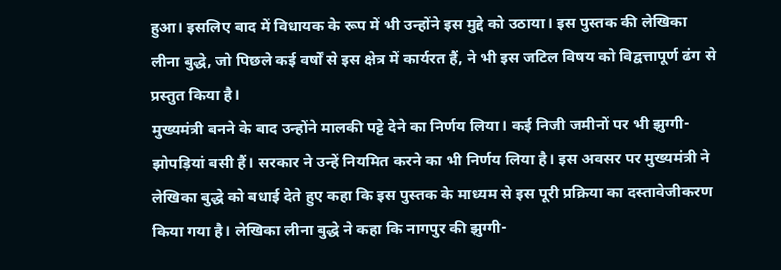हुआ। इसलिए बाद में विधायक के रूप में भी उन्होंने इस मुद्दे को उठाया। इस पुस्तक की लेखिका लीना बुद्धे, जो पिछले कई वर्षों से इस क्षेत्र में कार्यरत हैं, ने भी इस जटिल विषय को विद्वत्तापूर्ण ढंग से प्रस्तुत किया है।
मुख्यमंत्री बनने के बाद उन्होंने मालकी पट्टे देने का निर्णय लिया। कई निजी जमीनों पर भी झुग्गी-झोपड़ियां बसी हैं। सरकार ने उन्हें नियमित करने का भी निर्णय लिया है। इस अवसर पर मुख्यमंत्री ने लेखिका बुद्धे को बधाई देते हुए कहा कि इस पुस्तक के माध्यम से इस पूरी प्रक्रिया का दस्तावेजीकरण किया गया है। लेखिका लीना बुद्धे ने कहा कि नागपुर की झुग्गी-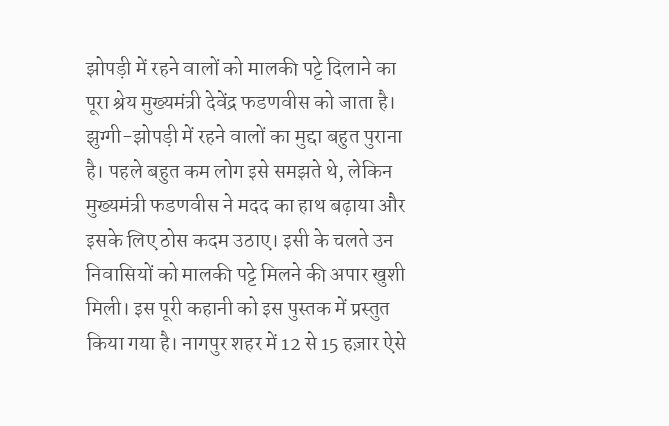झोपड़ी में रहने वालों को मालकी पट्टे दिलाने का पूरा श्रेय मुख्यमंत्री देवेंद्र फडणवीस को जाता है। झुग्गी-झोपड़ी में रहने वालों का मुद्दा बहुत पुराना है। पहले बहुत कम लोग इसे समझते थे, लेकिन मुख्यमंत्री फडणवीस ने मदद का हाथ बढ़ाया और इसके लिए ठोस कदम उठाए। इसी के चलते उन निवासियों को मालकी पट्टे मिलने की अपार खुशी मिली। इस पूरी कहानी को इस पुस्तक में प्रस्तुत किया गया है। नागपुर शहर में 12 से 15 हज़ार ऐसे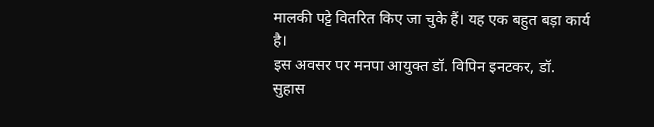मालकी पट्टे वितरित किए जा चुके हैं। यह एक बहुत बड़ा कार्य है।
इस अवसर पर मनपा आयुक्त डॉ. विपिन इनटकर, डॉ. सुहास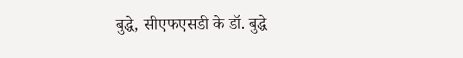बुद्धे, सीएफएसडी के डॉ. बुद्धे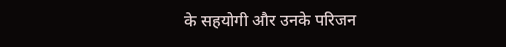के सहयोगी और उनके परिजन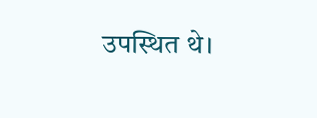उपस्थित थे।